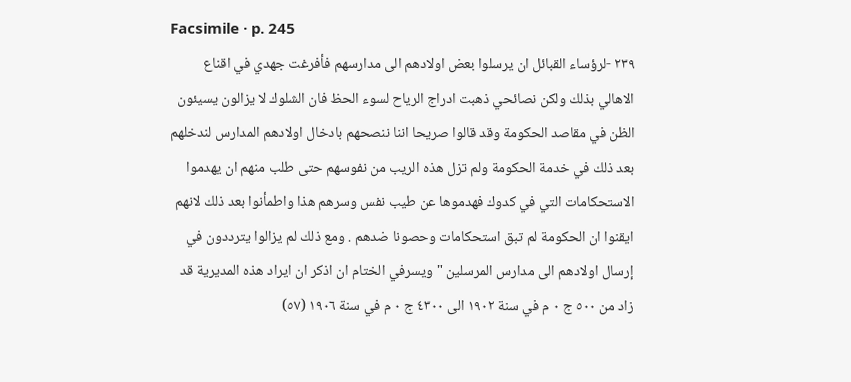Facsimile · p. 245
٢٣٩ -لرؤساء القبائل ان يرسلوا بعض اولادهم الى مدارسهم فأفرغت جهدي في اقناع الاهالي بذلك ولكن نصائحي ذهبت ادراج الرياح لسوء الحظ فان الشلوك لا يزالون يسيئون الظن في مقاصد الحكومة وقد قالوا صريحا اننا ننصحهم بادخال اولادهم المدارس لندخلهم بعد ذلك في خدمة الحكومة ولم تزل هذه الريب من نفوسهم حتى طلب منهم ان يهدموا الاستحكامات التي في كدوك فهدموها عن طيب نفس وسرهم هذا واطمأنوا بعد ذلك لانهم ايقنوا ان الحكومة لم تبق استحكامات وحصونا ضدهم . ومع ذلك لم يزالوا يترددون في إرسال اولادهم الى مدارس المرسلين " ويسرفي الختام ان اذكر ان ايراد هذه المديرية قد زاد من ٥٠٠ ج ٠ م في سنة ١٩٠٢ الى ٤٣٠٠ ج ٠ م في سنة ١٩٠٦ (٥٧)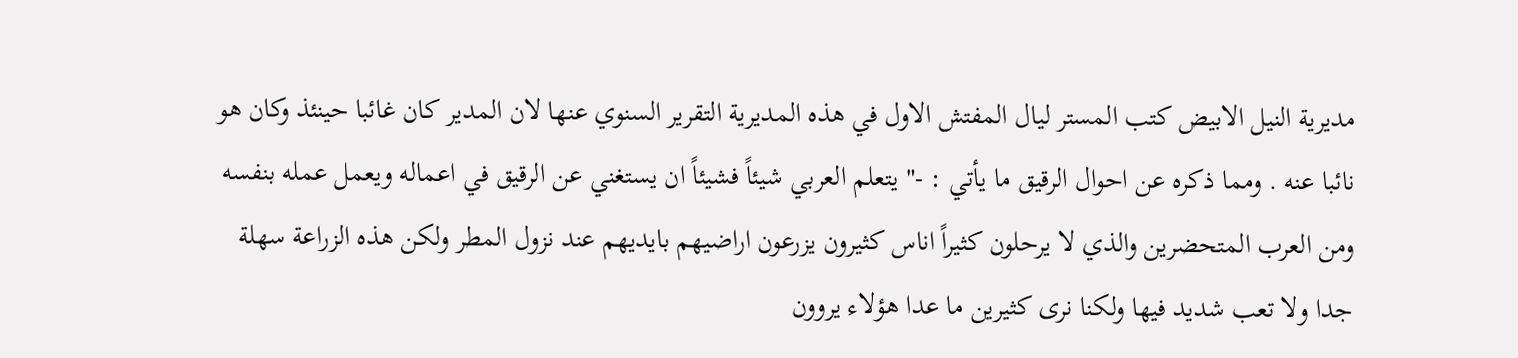مديرية النيل الابيض كتب المستر ليال المفتش الاول في هذه المديرية التقرير السنوي عنها لان المدير كان غائبا حينئذ وكان هو نائبا عنه . ومما ذكره عن احوال الرقيق ما يأتي : -" يتعلم العربي شيئاً فشيئاً ان يستغني عن الرقيق في اعماله ويعمل عمله بنفسه ومن العرب المتحضرين والذي لا يرحلون كثيراً اناس كثيرون يزرعون اراضيهم بايديهم عند نزول المطر ولكن هذه الزراعة سهلة جدا ولا تعب شديد فيها ولكنا نرى كثيرين ما عدا هؤلاء يروون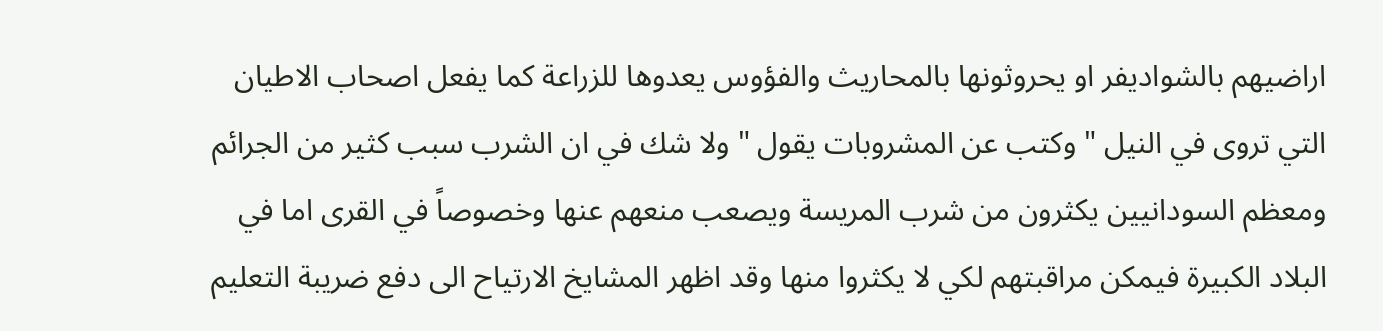اراضيهم بالشواديفر او يحروثونها بالمحاريث والفؤوس يعدوها للزراعة كما يفعل اصحاب الاطيان التي تروى في النيل " وكتب عن المشروبات يقول " ولا شك في ان الشرب سبب كثير من الجرائم ومعظم السودانيين يكثرون من شرب المريسة ويصعب منعهم عنها وخصوصاً في القرى اما في البلاد الكبيرة فيمكن مراقبتهم لكي لا يكثروا منها وقد اظهر المشايخ الارتياح الى دفع ضريبة التعليم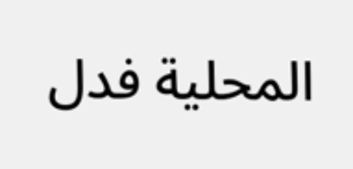المحلية فدل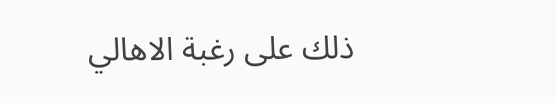ذلك على رغبة الاهالي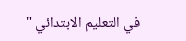في التعليم الابتدائي "